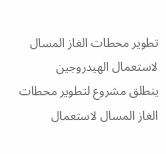تطوير محطات الغاز المسال لاستعمال الهيدروجين
ينطلق مشروع لتطوير محطات الغاز المسال لاستعمال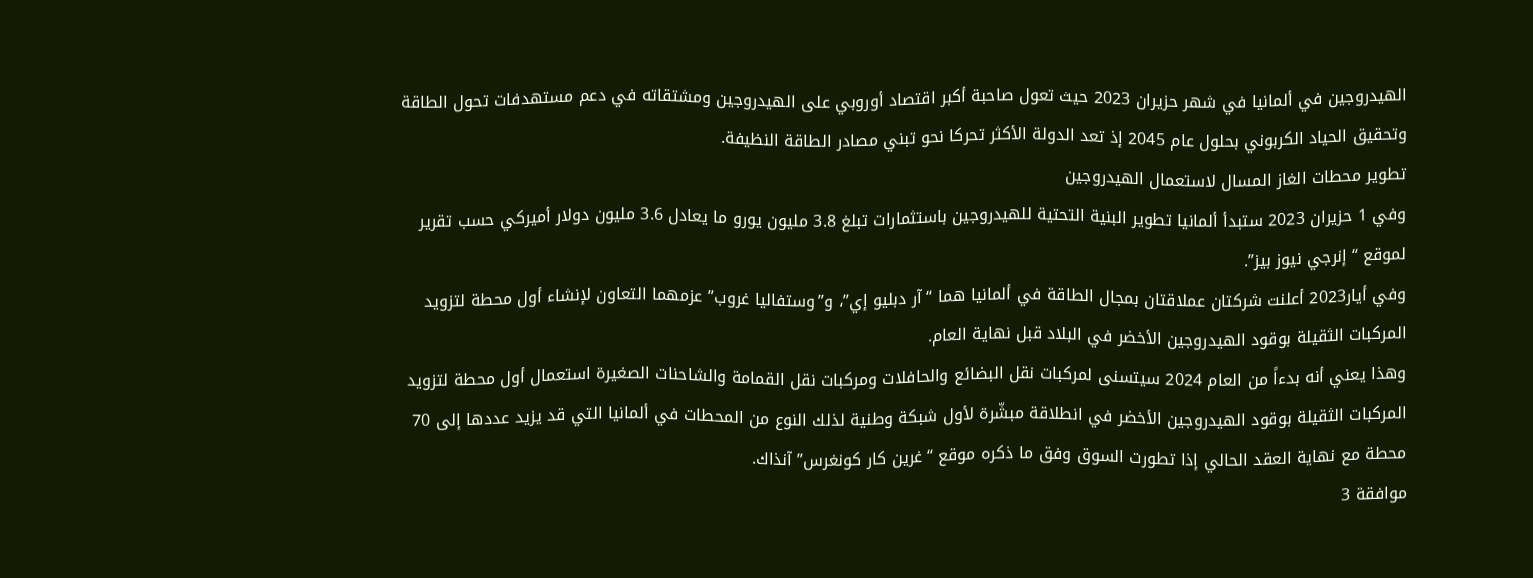الهيدروجين في ألمانيا في شهر حزيران 2023 حيث تعول صاحبة أكبر اقتصاد أوروبي على الهيدروجين ومشتقاته في دعم مستهدفات تحول الطاقة وتحقيق الحياد الكربوني بحلول عام 2045 إذ تعد الدولة الأكثر تحركا نحو تبني مصادر الطاقة النظيفة.
تطوير محطات الغاز المسال لاستعمال الهيدروجين
وفي 1 حزيران 2023 ستبدأ ألمانيا تطوير البنية التحتية للهيدروجين باستثمارات تبلغ 3.8 مليون يورو ما يعادل 3.6 مليون دولار أميركي حسب تقرير لموقع “إنرجي نيوز بيز”.
وفي أيار2023 أعلنت شركتان عملاقتان بمجال الطاقة في ألمانيا هما “آر دبليو إي”، و”وستفاليا غروب” عزمهما التعاون لإنشاء أول محطة لتزويد المركبات الثقيلة بوقود الهيدروجين الأخضر في البلاد قبل نهاية العام.
وهذا يعني أنه بدءاً من العام 2024 سيتسنى لمركبات نقل البضائع والحافلات ومركبات نقل القمامة والشاحنات الصغيرة استعمال أول محطة لتزويد المركبات الثقيلة بوقود الهيدروجين الأخضر في انطلاقة مبشّرة لأول شبكة وطنية لذلك النوع من المحطات في ألمانيا التي قد يزيد عددها إلى 70 محطة مع نهاية العقد الحالي إذا تطورت السوق وفق ما ذكره موقع “غرين كار كونغرس” آنذاك.
موافقة 3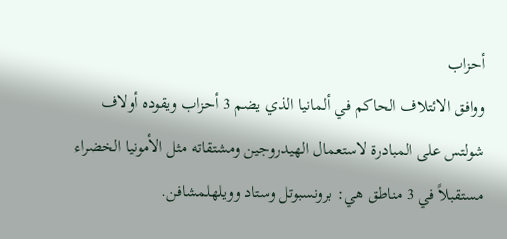أحزاب
ووافق الائتلاف الحاكم في ألمانيا الذي يضم 3 أحزاب ويقوده أولاف شولتس على المبادرة لاستعمال الهيدروجين ومشتقاته مثل الأمونيا الخضراء مستقبلاً في 3 مناطق هي: برونسبوتل وستاد وويلهلمشافن.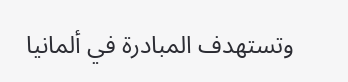وتستهدف المبادرة في ألمانيا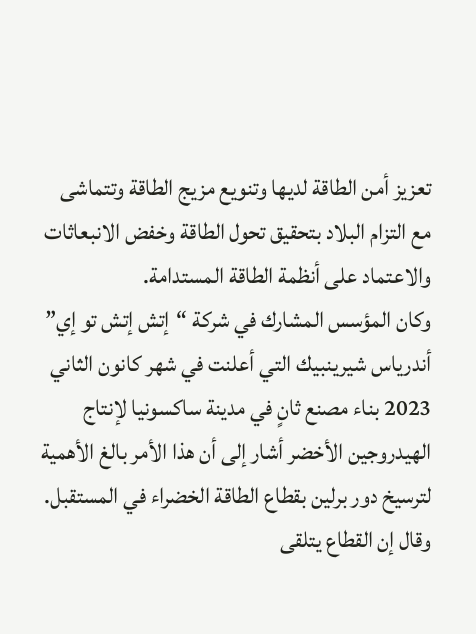تعزيز أمن الطاقة لديها وتنويع مزيج الطاقة وتتماشى مع التزام البلاد بتحقيق تحول الطاقة وخفض الانبعاثات والاعتماد على أنظمة الطاقة المستدامة.
وكان المؤسس المشارك في شركة “إتش إتش تو إي” أندرياس شيرينبيك التي أعلنت في شهر كانون الثاني 2023 بناء مصنع ثانٍ في مدينة ساكسونيا لإنتاج الهيدروجين الأخضر أشار إلى أن هذا الأمر بالغ الأهمية لترسيخ دور برلين بقطاع الطاقة الخضراء في المستقبل.
وقال إن القطاع يتلقى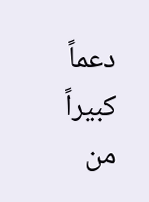دعماً كبيراً من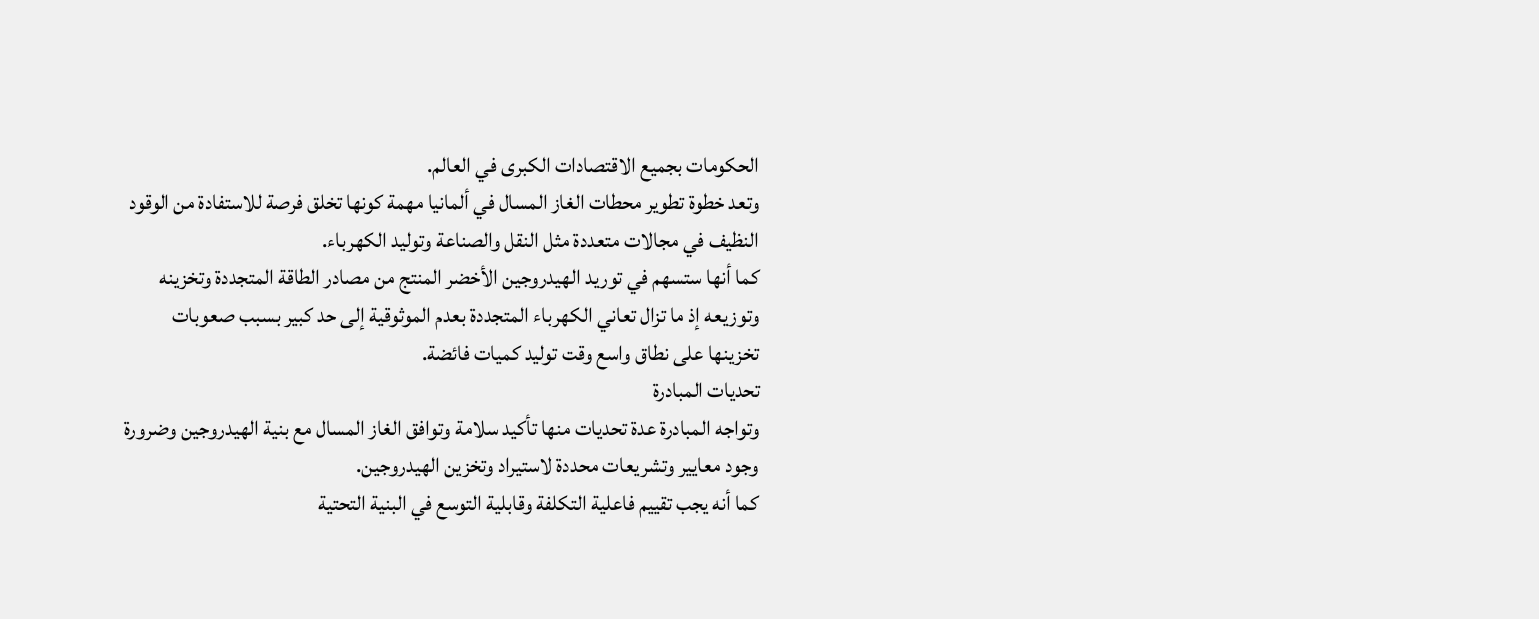الحكومات بجميع الاقتصادات الكبرى في العالم.
وتعد خطوة تطوير محطات الغاز المسال في ألمانيا مهمة كونها تخلق فرصة للاستفادة من الوقود النظيف في مجالات متعددة مثل النقل والصناعة وتوليد الكهرباء.
كما أنها ستسهم في توريد الهيدروجين الأخضر المنتج من مصادر الطاقة المتجددة وتخزينه وتوزيعه إذ ما تزال تعاني الكهرباء المتجددة بعدم الموثوقية إلى حد كبير بسبب صعوبات تخزينها على نطاق واسع وقت توليد كميات فائضة.
تحديات المبادرة
وتواجه المبادرة عدة تحديات منها تأكيد سلامة وتوافق الغاز المسال مع بنية الهيدروجين وضرورة وجود معايير وتشريعات محددة لاستيراد وتخزين الهيدروجين.
كما أنه يجب تقييم فاعلية التكلفة وقابلية التوسع في البنية التحتية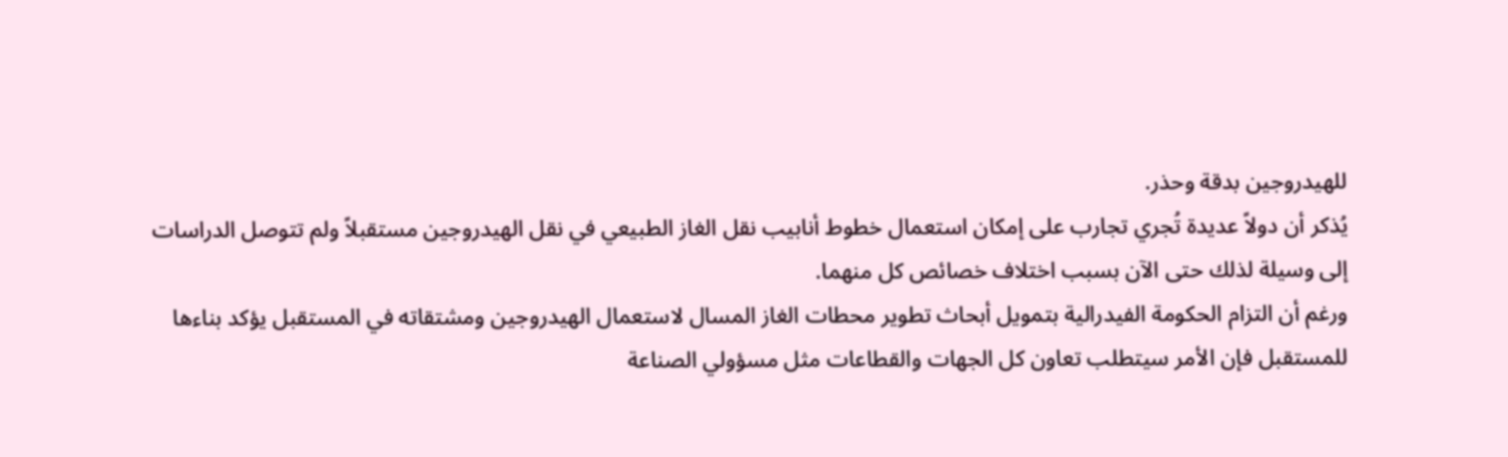للهيدروجين بدقة وحذر.
يُذكر أن دولاً عديدة تُجري تجارب على إمكان استعمال خطوط أنابيب نقل الغاز الطبيعي في نقل الهيدروجين مستقبلاً ولم تتوصل الدراسات إلى وسيلة لذلك حتى الآن بسبب اختلاف خصائص كل منهما.
ورغم أن التزام الحكومة الفيدرالية بتمويل أبحاث تطوير محطات الغاز المسال لاستعمال الهيدروجين ومشتقاته في المستقبل يؤكد بناءها للمستقبل فإن الأمر سيتطلب تعاون كل الجهات والقطاعات مثل مسؤولي الصناعة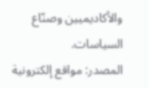والأكاديميين وصنّاع السياسات.
المصدر: مواقع إلكترونية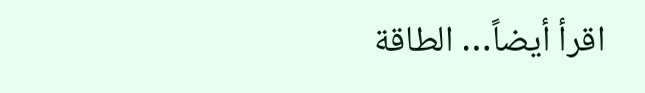اقرأ أيضاً… الطاقة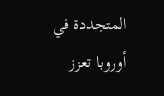المتجددة في أوروبا تعزز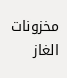مخزونات الغاز